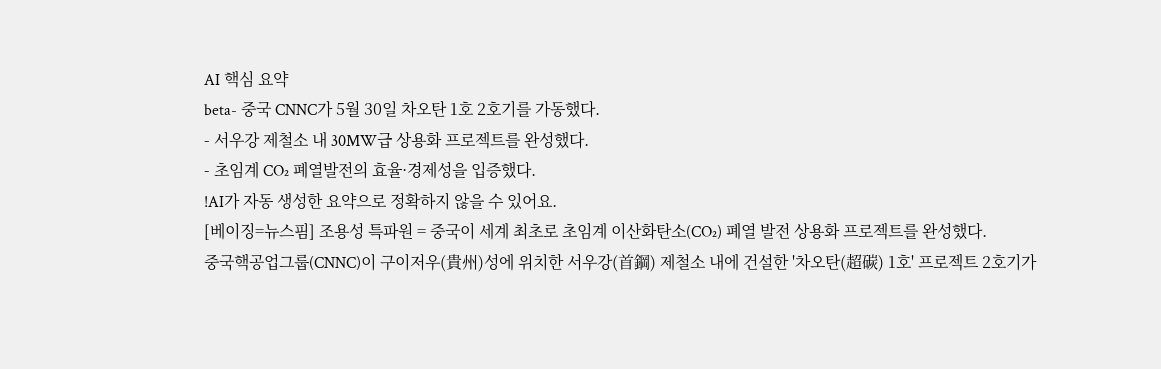AI 핵심 요약
beta- 중국 CNNC가 5월 30일 차오탄 1호 2호기를 가동했다.
- 서우강 제철소 내 30MW급 상용화 프로젝트를 완성했다.
- 초임계 CO₂ 폐열발전의 효율·경제성을 입증했다.
!AI가 자동 생성한 요약으로 정확하지 않을 수 있어요.
[베이징=뉴스핌] 조용성 특파원 = 중국이 세계 최초로 초임계 이산화탄소(CO₂) 폐열 발전 상용화 프로젝트를 완성했다.
중국핵공업그룹(CNNC)이 구이저우(貴州)성에 위치한 서우강(首鋼) 제철소 내에 건설한 '차오탄(超碳) 1호' 프로젝트 2호기가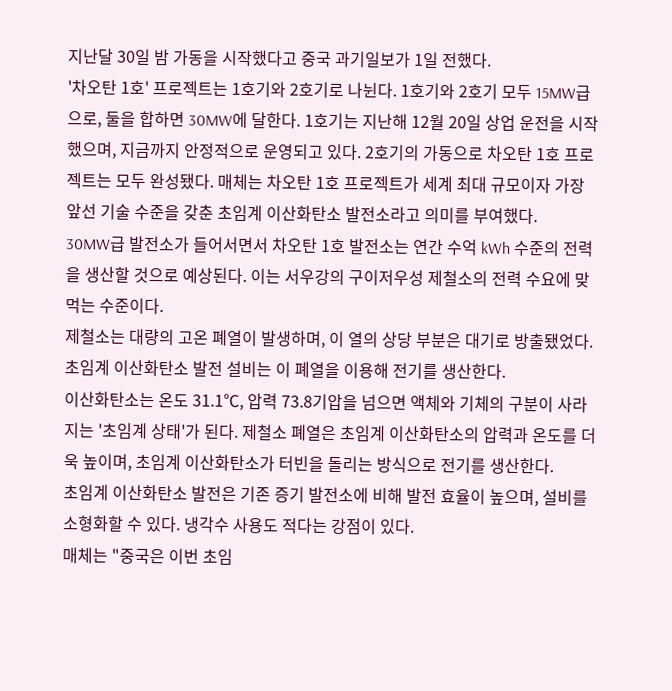지난달 30일 밤 가동을 시작했다고 중국 과기일보가 1일 전했다.
'차오탄 1호' 프로젝트는 1호기와 2호기로 나뉜다. 1호기와 2호기 모두 15MW급으로, 둘을 합하면 30MW에 달한다. 1호기는 지난해 12월 20일 상업 운전을 시작했으며, 지금까지 안정적으로 운영되고 있다. 2호기의 가동으로 차오탄 1호 프로젝트는 모두 완성됐다. 매체는 차오탄 1호 프로젝트가 세계 최대 규모이자 가장 앞선 기술 수준을 갖춘 초임계 이산화탄소 발전소라고 의미를 부여했다.
30MW급 발전소가 들어서면서 차오탄 1호 발전소는 연간 수억 kWh 수준의 전력을 생산할 것으로 예상된다. 이는 서우강의 구이저우성 제철소의 전력 수요에 맞먹는 수준이다.
제철소는 대량의 고온 폐열이 발생하며, 이 열의 상당 부분은 대기로 방출됐었다. 초임계 이산화탄소 발전 설비는 이 폐열을 이용해 전기를 생산한다.
이산화탄소는 온도 31.1℃, 압력 73.8기압을 넘으면 액체와 기체의 구분이 사라지는 '초임계 상태'가 된다. 제철소 폐열은 초임계 이산화탄소의 압력과 온도를 더욱 높이며, 초임계 이산화탄소가 터빈을 돌리는 방식으로 전기를 생산한다.
초임계 이산화탄소 발전은 기존 증기 발전소에 비해 발전 효율이 높으며, 설비를 소형화할 수 있다. 냉각수 사용도 적다는 강점이 있다.
매체는 "중국은 이번 초임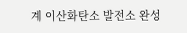계 이산화탄소 발전소 완성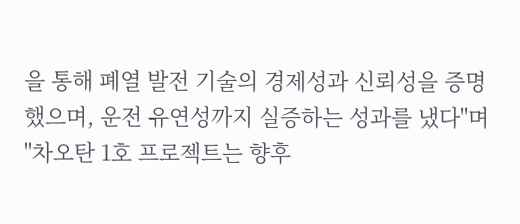을 통해 폐열 발전 기술의 경제성과 신뢰성을 증명했으며, 운전 유연성까지 실증하는 성과를 냈다"며 "차오탄 1호 프로젝트는 향후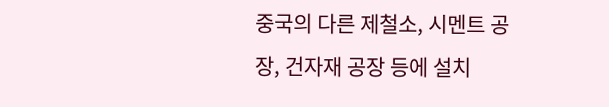중국의 다른 제철소, 시멘트 공장, 건자재 공장 등에 설치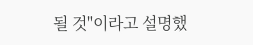될 것"이라고 설명했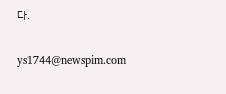다.

ys1744@newspim.com